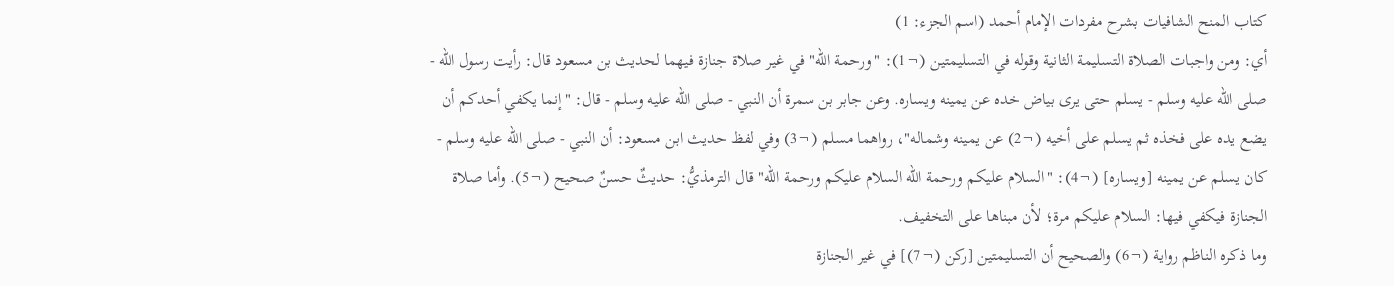كتاب المنح الشافيات بشرح مفردات الإمام أحمد (اسم الجزء: 1)
أي: ومن واجبات الصلاة التسليمة الثانية وقوله في التسليمتين (¬1): "ورحمة الله" في غير صلاة جنازة فيهما لحديث بن مسعود قال: رأيت رسول الله - صلى الله عليه وسلم - يسلم حتى يرى بياض خده عن يمينه ويساره. وعن جابر بن سمرة أن النبي - صلى الله عليه وسلم - قال: "إنما يكفي أحدكم أن يضع يده على فخذه ثم يسلم على أخيه (¬2) عن يمينه وشماله"، رواهما مسلم (¬3) وفي لفظ حديث ابن مسعود: أن النبي - صلى الله عليه وسلم - كان يسلم عن يمينه [ويساره] (¬4): "السلام عليكم ورحمة الله السلام عليكم ورحمة الله" قال الترمذيُّ: حديثٌ حسنٌ صحيح (¬5). وأما صلاة الجنازة فيكفي فيها: السلام عليكم مرة؛ لأن مبناها على التخفيف.
وما ذكره الناظم رواية (¬6) والصحيح أن التسليمتين [ركن (¬7)] في غير الجنازة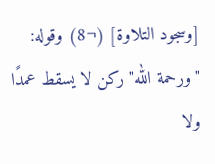[وسجود التلاوة] (¬8) وقوله: "ورحمة الله" ركن لا يسقط عمدًا ولا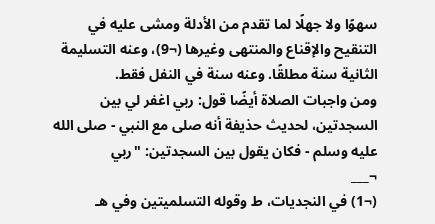سهوًا ولا جهلًا لما تقدم من الأدلة ومشى عليه في التنقيح والإقناع والمنتهى وغيرها (¬9)، وعنه التسليمة الثانية سنة مطلقًا. وعنه سنة في النفل فقط.
ومن واجبات الصلاة أيضًا قول: ربي اغفر لي بين السجدتين، لحديث حذيفة أنه صلى مع النبي - صلى الله عليه وسلم - فكان يقول بين السجدتين: "ربي
¬___
(¬1) في النجديات، ط وقوله التسلميتين وفي هـ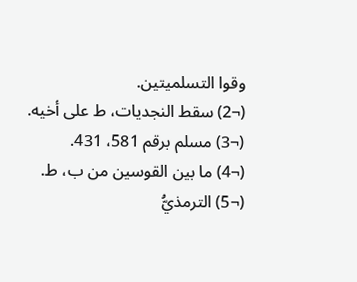وقوا التسلميتين.
(¬2) سقط النجديات، ط على أخيه.
(¬3) مسلم برقم 581، 431.
(¬4) ما بين القوسين من ب، ط.
(¬5) الترمذيُّ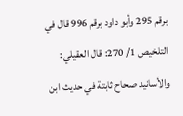برقم 295 وأبو داود برقم 996 قال في التلخيص 1/ 270: قال العقيلي: والأسانيد صحاح ثابتة في حديث ابن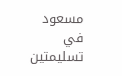مسعود في تسليمتين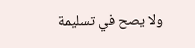ولا يصح في تسليمة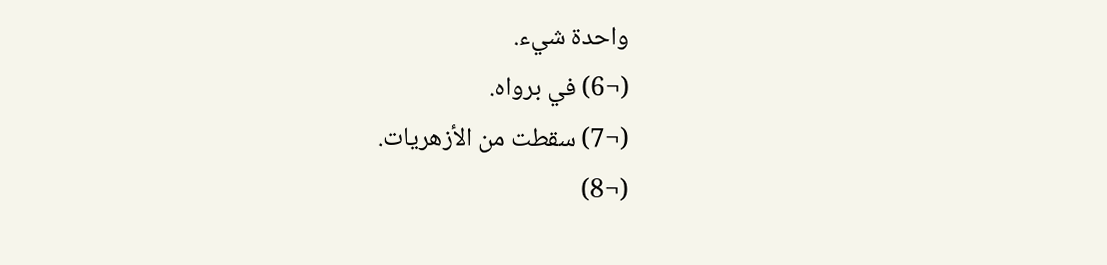واحدة شيء.
(¬6) في برواه.
(¬7) سقطت من الأزهريات.
(¬8)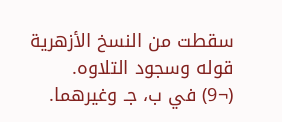سقطت من النسخ الأزهرية قوله وسجود التلاوه.
(¬9) في ب، جـ وغيرهما.